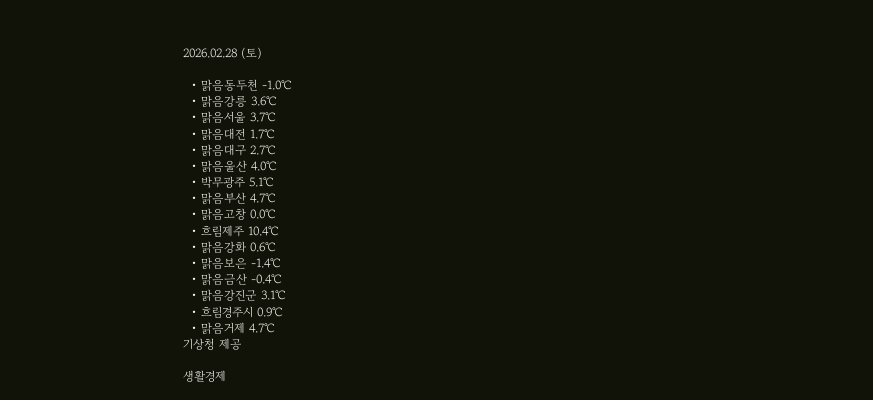2026.02.28 (토)

  • 맑음동두천 -1.0℃
  • 맑음강릉 3.6℃
  • 맑음서울 3.7℃
  • 맑음대전 1.7℃
  • 맑음대구 2.7℃
  • 맑음울산 4.0℃
  • 박무광주 5.1℃
  • 맑음부산 4.7℃
  • 맑음고창 0.0℃
  • 흐림제주 10.4℃
  • 맑음강화 0.6℃
  • 맑음보은 -1.4℃
  • 맑음금산 -0.4℃
  • 맑음강진군 3.1℃
  • 흐림경주시 0.9℃
  • 맑음거제 4.7℃
기상청 제공

생활경제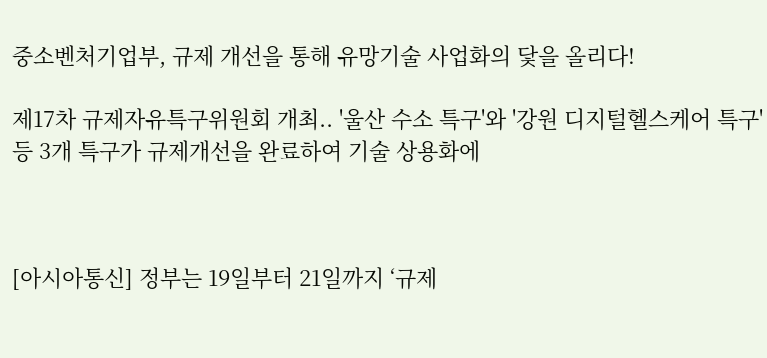중소벤처기업부, 규제 개선을 통해 유망기술 사업화의 닻을 올리다!

제17차 규제자유특구위원회 개최.. '울산 수소 특구'와 '강원 디지털헬스케어 특구' 등 3개 특구가 규제개선을 완료하여 기술 상용화에



[아시아통신] 정부는 19일부터 21일까지 ‘규제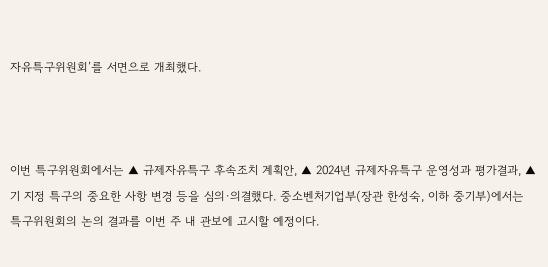자유특구위원회’를 서면으로 개최했다.



이번 특구위원회에서는 ▲ 규제자유특구 후속조치 계획안, ▲ 2024년 규제자유특구 운영성과 평가결과, ▲ 기 지정 특구의 중요한 사항 변경 등을 심의·의결했다. 중소벤처기업부(장관 한성숙, 이하 중기부)에서는 특구위원회의 논의 결과를 이번 주 내 관보에 고시할 예정이다.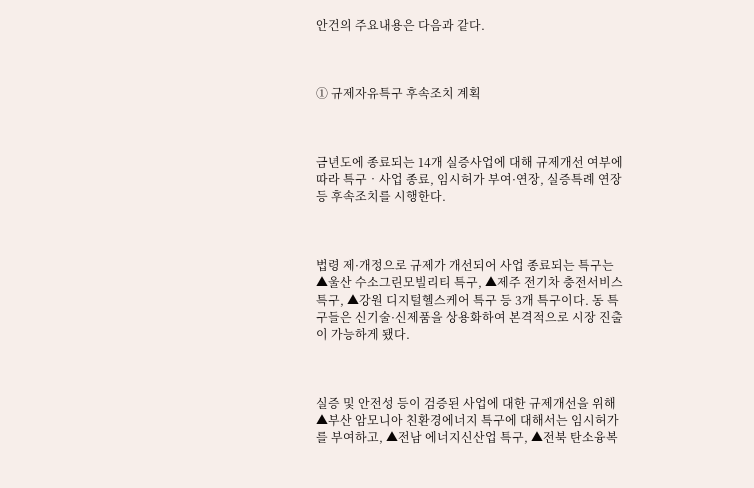안건의 주요내용은 다음과 같다.



① 규제자유특구 후속조치 계획



금년도에 종료되는 14개 실증사업에 대해 규제개선 여부에 따라 특구‧사업 종료, 임시허가 부여·연장, 실증특례 연장 등 후속조치를 시행한다.



법령 제·개정으로 규제가 개선되어 사업 종료되는 특구는 ▲울산 수소그린모빌리티 특구, ▲제주 전기차 충전서비스 특구, ▲강원 디지털헬스케어 특구 등 3개 특구이다. 동 특구들은 신기술·신제품을 상용화하여 본격적으로 시장 진출이 가능하게 됐다.



실증 및 안전성 등이 검증된 사업에 대한 규제개선을 위해 ▲부산 암모니아 친환경에너지 특구에 대해서는 임시허가를 부여하고, ▲전남 에너지신산업 특구, ▲전북 탄소융복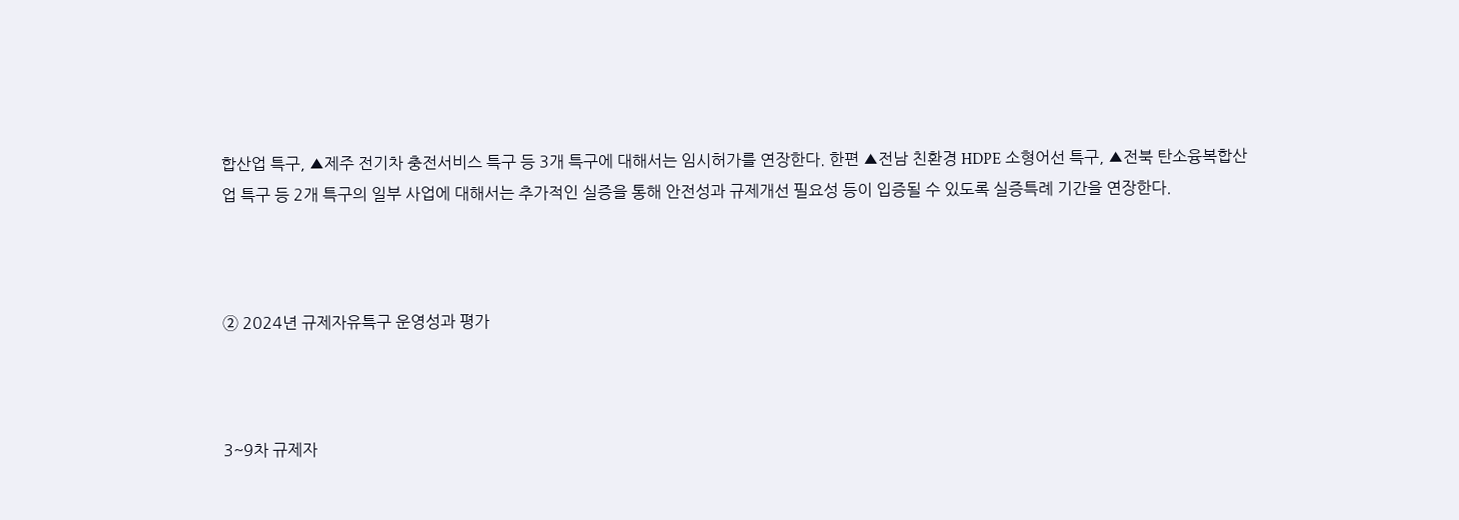합산업 특구, ▲제주 전기차 충전서비스 특구 등 3개 특구에 대해서는 임시허가를 연장한다. 한편 ▲전남 친환경 HDPE 소형어선 특구, ▲전북 탄소융복합산업 특구 등 2개 특구의 일부 사업에 대해서는 추가적인 실증을 통해 안전성과 규제개선 필요성 등이 입증될 수 있도록 실증특례 기간을 연장한다.



② 2024년 규제자유특구 운영성과 평가



3~9차 규제자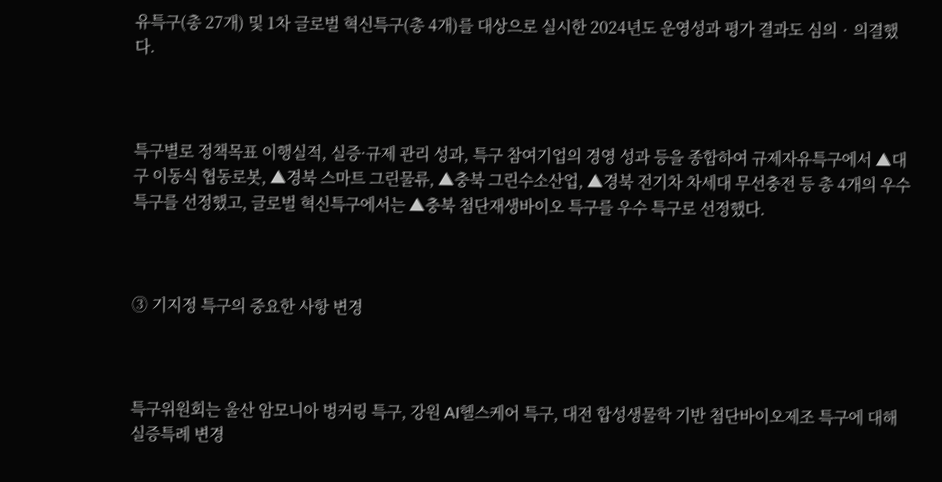유특구(총 27개) 및 1차 글로벌 혁신특구(총 4개)를 대상으로 실시한 2024년도 운영성과 평가 결과도 심의‧의결했다.



특구별로 정책목표 이행실적, 실증·규제 관리 성과, 특구 참여기업의 경영 성과 등을 종합하여 규제자유특구에서 ▲대구 이동식 협동로봇, ▲경북 스마트 그린물류, ▲충북 그린수소산업, ▲경북 전기차 차세대 무선충전 등 총 4개의 우수 특구를 선정했고, 글로벌 혁신특구에서는 ▲충북 첨단재생바이오 특구를 우수 특구로 선정했다.



③ 기지정 특구의 중요한 사항 변경



특구위원회는 울산 암모니아 벙커링 특구, 강원 AI헬스케어 특구, 대전 합성생물학 기반 첨단바이오제조 특구에 대해 실증특례 변경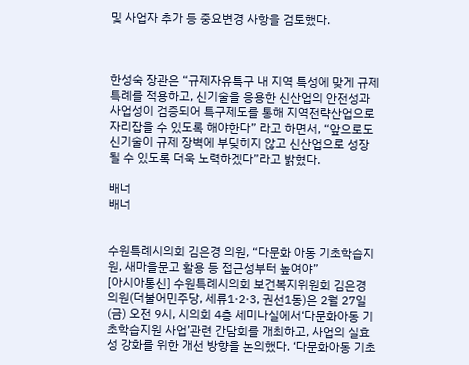및 사업자 추가 등 중요변경 사항을 검토했다.



한성숙 장관은 “규제자유특구 내 지역 특성에 맞게 규제특례를 적용하고, 신기술을 응용한 신산업의 안전성과 사업성이 검증되어 특구제도를 통해 지역전략산업으로 자리잡을 수 있도록 해야한다” 라고 하면서, “앞으로도 신기술이 규제 장벽에 부딪히지 않고 신산업으로 성장될 수 있도록 더욱 노력하겠다”라고 밝혔다.

배너
배너


수원특례시의회 김은경 의원, “다문화 아동 기초학습지원, 새마을문고 활용 등 접근성부터 높여야”
[아시아통신] 수원특례시의회 보건복지위원회 김은경 의원(더불어민주당, 세류1·2·3, 권선1동)은 2월 27일(금) 오전 9시, 시의회 4층 세미나실에서‘다문화아동 기초학습지원 사업’관련 간담회를 개최하고, 사업의 실효성 강화를 위한 개선 방향을 논의했다. ‘다문화아동 기초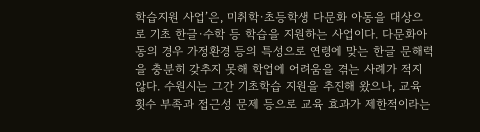학습지원 사업’은, 미취학·초등학생 다문화 아동을 대상으로 기초 한글·수학 등 학습을 지원하는 사업이다. 다문화아동의 경우 가정환경 등의 특성으로 연령에 맞는 한글 문해력을 충분히 갖추지 못해 학업에 어려움을 겪는 사례가 적지 않다. 수원시는 그간 기초학습 지원을 추진해 왔으나, 교육 횟수 부족과 접근성 문제 등으로 교육 효과가 제한적이라는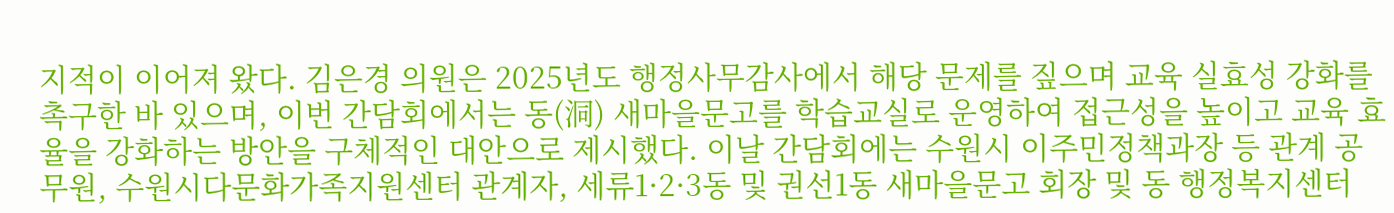지적이 이어져 왔다. 김은경 의원은 2025년도 행정사무감사에서 해당 문제를 짚으며 교육 실효성 강화를 촉구한 바 있으며, 이번 간담회에서는 동(洞) 새마을문고를 학습교실로 운영하여 접근성을 높이고 교육 효율을 강화하는 방안을 구체적인 대안으로 제시했다. 이날 간담회에는 수원시 이주민정책과장 등 관계 공무원, 수원시다문화가족지원센터 관계자, 세류1·2·3동 및 권선1동 새마을문고 회장 및 동 행정복지센터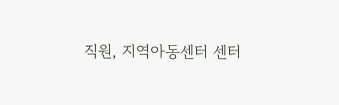직원, 지역아동센터 센터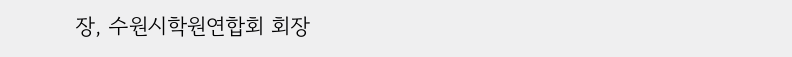장, 수원시학원연합회 회장